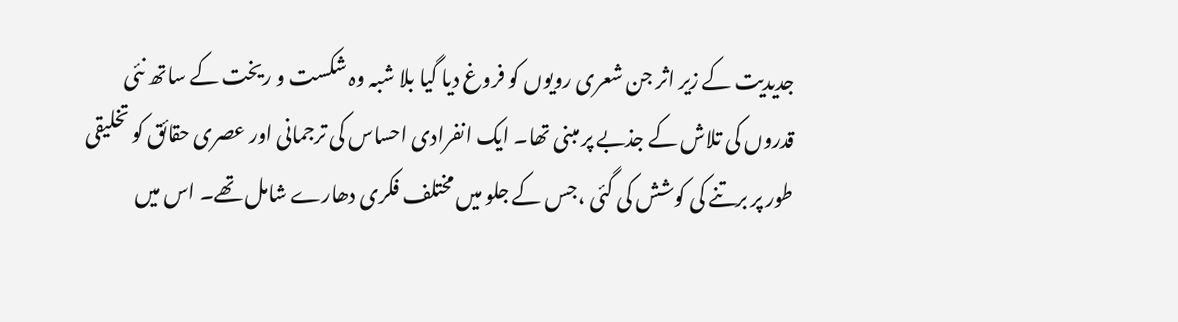جدیدیت کے زیر اثر جن شعری رویوں کو فروغ دیا گیا بلا شبہ وہ شکست و ریخت کے ساتھ نئی قدروں کی تلاش کے جذبے پر مبنی تھا۔ ایک انفرادی احساس کی ترجمانی اور عصری حقائق کو تخلیقی طور پر برتنے کی کوشش کی گئی ،جس کے جلو میں مختلف فکری دھارے شامل تھے۔ اس میں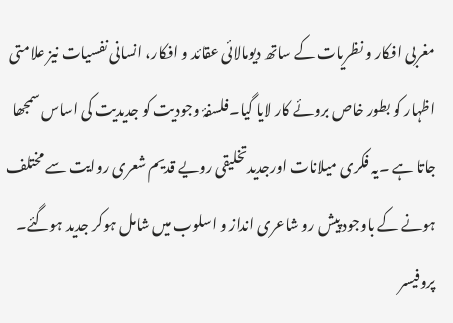مغربی افکار و نظریات کے ساتھ دیومالائی عقائد و افکار، انسانی نفسیات نیز علامتی اظہار کو بطور خاص بروئے کار لایا گیا۔فلسفۂ وجودیت کو جدیدیت کی اساس سمجھا جاتا ہے ۔یہ فکری میلانات اورجدیدتخلیقی رویے قدیم شعری روایت سے مختلف ہونے کے باوجود پیش رو شاعری انداز و اسلوب میں شامل ہوکر جدید ہوگئے۔ پروفیسر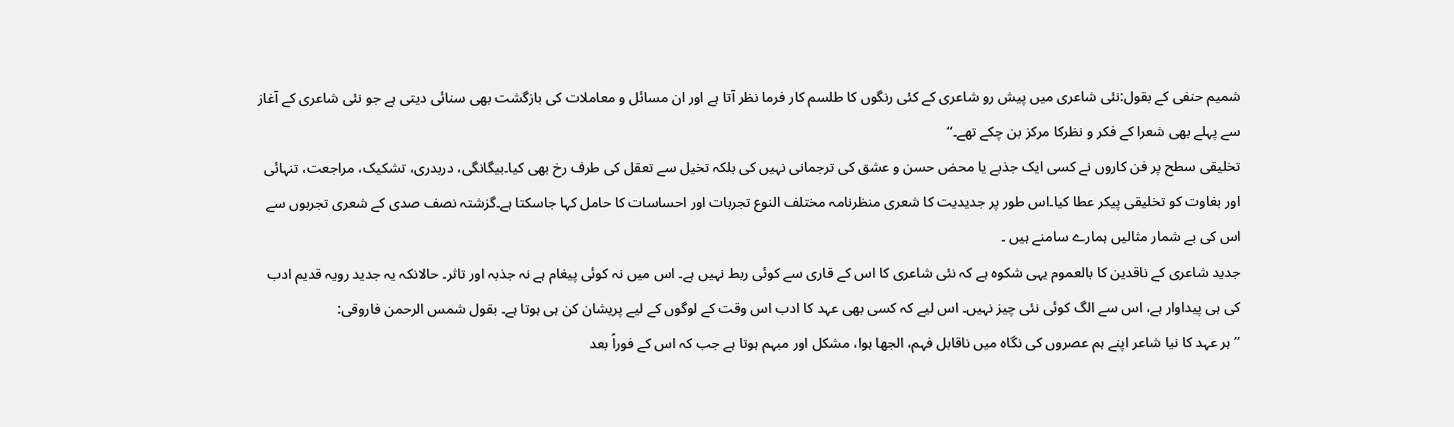شمیم حنفی کے بقول:نئی شاعری میں پیش رو شاعری کے کئی رنگوں کا طلسم کار فرما نظر آتا ہے اور ان مسائل و معاملات کی بازگشت بھی سنائی دیتی ہے جو نئی شاعری کے آغاز سے پہلے بھی شعرا کے فکر و نظرکا مرکز بن چکے تھے۔‘‘
تخلیقی سطح پر فن کاروں نے کسی ایک جذبے یا محض حسن و عشق کی ترجمانی نہیں کی بلکہ تخیل سے تعقل کی طرف رخ بھی کیا۔بیگانگی، دربدری، تشکیک، مراجعت، تنہائی اور بغاوت کو تخلیقی پیکر عطا کیا۔اس طور پر جدیدیت کا شعری منظرنامہ مختلف النوع تجربات اور احساسات کا حامل کہا جاسکتا ہے۔گزشتہ نصف صدی کے شعری تجربوں سے اس کی بے شمار مثالیں ہمارے سامنے ہیں ۔
جدید شاعری کے ناقدین کا بالعموم یہی شکوہ ہے کہ نئی شاعری کا اس کے قاری سے کوئی ربط نہیں ہے۔ اس میں نہ کوئی پیغام ہے نہ جذبہ اور تاثر۔ حالانکہ یہ جدید رویہ قدیم ادب کی ہی پیداوار ہے، اس سے الگ کوئی نئی چیز نہیں۔ اس لیے کہ کسی بھی عہد کا ادب اس وقت کے لوگوں کے لیے پریشان کن ہی ہوتا ہے۔ بقول شمس الرحمن فاروقی:
’’ہر عہد کا نیا شاعر اپنے ہم عصروں کی نگاہ میں ناقابل فہم، الجھا ہوا، مشکل اور مبہم ہوتا ہے جب کہ اس کے فوراً بعد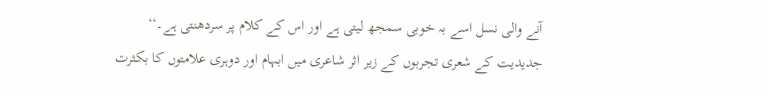آنے والی نسل اسے بہ خوبی سمجھ لیتی ہے اور اس کے کلام پر سردھنتی ہے۔‘‘
جدیدیت کے شعری تجربوں کے زیر اثر شاعری میں ابہام اور دوہری علامتوں کا بکثرت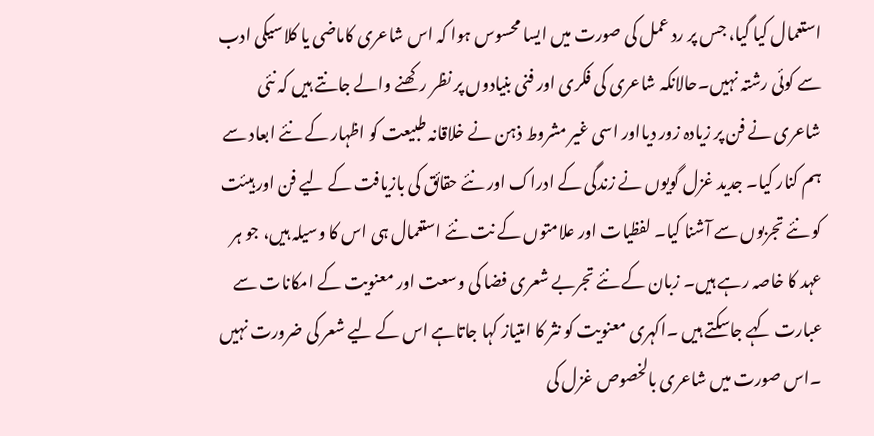استعمال کیا گیا، جس پر رد عمل کی صورت میں ایسا محسوس ہوا کہ اس شاعری کاماضی یا کلاسیکی ادب سے کوئی رشتہ نہیں۔حالانکہ شاعری کی فکری اور فنی بنیادوں پر نظر رکھنے والے جانتے ہیں کہ نئی شاعری نے فن پر زیادہ زور دیااور اسی غیر مشروط ذہن نے خلاقانہ طبیعت کو اظہار کے نئے ابعاد سے ہم کنار کیا۔ جدید غزل گویوں نے زندگی کے ادراک اور نئے حقائق کی بازیافت کے لیے فن اور ہیئت کو نئے تجربوں سے آشنا کیا۔ لفظیات اور علامتوں کے نت نئے استعمال ہی اس کا وسیلہ ہیں، جو ہر عہد کا خاصہ رہے ہیں۔ زبان کے نئے تجربے شعری فضا کی وسعت اور معنویت کے امکانات سے عبارت کہے جاسکتے ہیں ۔اکہری معنویت کو نثر کا امتیاز کہا جاتاہے اس کے لیے شعر کی ضرورت نہیں ۔اس صورت میں شاعری بالخصوص غزل کی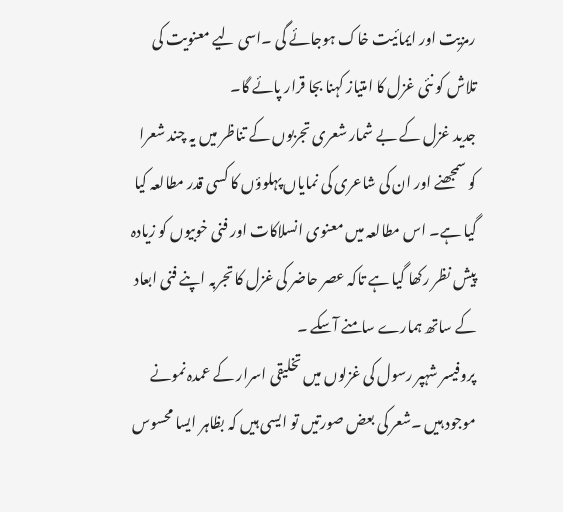رمزیت اور ایمائیت خاک ہوجائے گی ۔اسی لیے معنویت کی تلاش کو نئی غزل کا امتیاز کہنا بجا قرار پائے گا۔
جدید غزل کے بے شمار شعری تجربوں کے تناظر میں یہ چند شعرا کو سمجھنے اور ان کی شاعری کی نمایاں پہلوؤں کا کسی قدر مطالعہ کیا گیا ہے۔ اس مطالعہ میں معنوی انسلاکات اور فنی خوبیوں کو زیادہ پیش نظر رکھا گیا ہے تاکہ عصر حاضر کی غزل کا تجربہ اپنے فنی ابعاد کے ساتھ ہمارے سامنے آسکے ۔
پروفیسر شہپر رسول کی غزلوں میں تخلیقی اسرار کے عمدہ نمونے موجود ہیں ۔شعر کی بعض صورتیں تو ایسی ہیں کہ بظاہر ایسا محسوس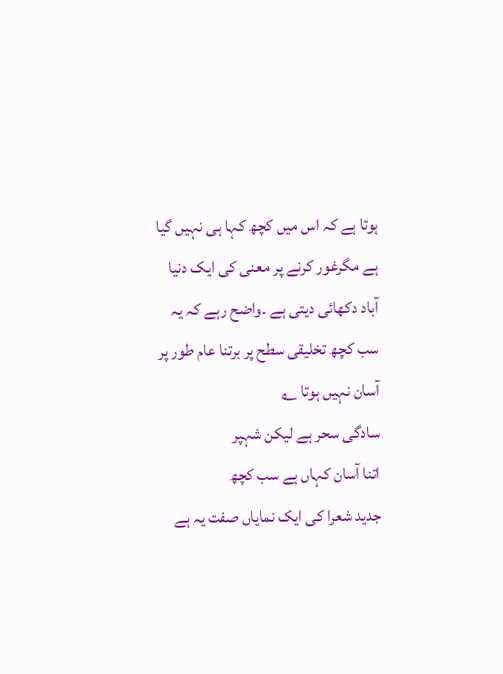ہوتا ہے کہ اس میں کچھ کہا ہی نہیں گیا ہے مگرغور کرنے پر معنی کی ایک دنیا آباد دکھائی دیتی ہے ۔واضح رہے کہ یہ سب کچھ تخلیقی سطح پر برتنا عام طور پر آسان نہیں ہوتا ؎
سادگی سحر ہے لیکن شہپر
اتنا آسان کہاں ہے سب کچھ
جدید شعرا کی ایک نمایاں صفت یہ ہے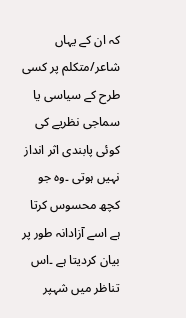کہ ان کے یہاں شاعر/متکلم پر کسی طرح کے سیاسی یا سماجی نظریے کی کوئی پابندی اثر انداز نہیں ہوتی ۔وہ جو کچھ محسوس کرتا ہے اسے آزادانہ طور پر بیان کردیتا ہے ۔اس تناظر میں شہپر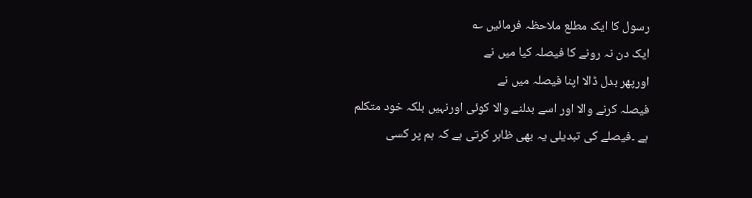رسول کا ایک مطلع ملاحظہ فرمائیں ؎
ایک دن نہ رونے کا فیصلہ کیا میں نے
اورپھر بدل ڈالا اپنا فیصلہ میں نے
فیصلہ کرنے والا اور اسے بدلنے والا کوئی اورنہیں بلکہ خود متکلم ہے ۔فیصلے کی تبدیلی یہ بھی ظاہر کرتی ہے کہ ہم پر کسی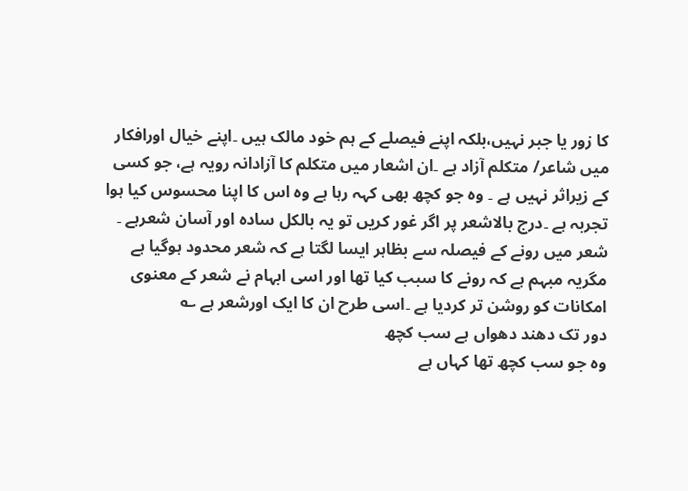کا زور یا جبر نہیں،بلکہ اپنے فیصلے کے ہم خود مالک ہیں ۔اپنے خیال اورافکار میں شاعر/ متکلم آزاد ہے ۔ان اشعار میں متکلم کا آزادانہ رویہ ہے، جو کسی کے زیراثر نہیں ہے ۔ وہ جو کچھ بھی کہہ رہا ہے وہ اس کا اپنا محسوس کیا ہوا تجربہ ہے ۔درج بالاشعر پر اگر غور کریں تو یہ بالکل سادہ اور آسان شعرہے ۔ شعر میں رونے کے فیصلہ سے بظاہر ایسا لگتا ہے کہ شعر محدود ہوگیا ہے مگریہ مبہم ہے کہ رونے کا سبب کیا تھا اور اسی ابہام نے شعر کے معنوی امکانات کو روشن تر کردیا ہے ۔اسی طرح ان کا ایک اورشعر ہے ؎
دور تک دھند دھواں ہے سب کچھ
وہ جو سب کچھ تھا کہاں ہے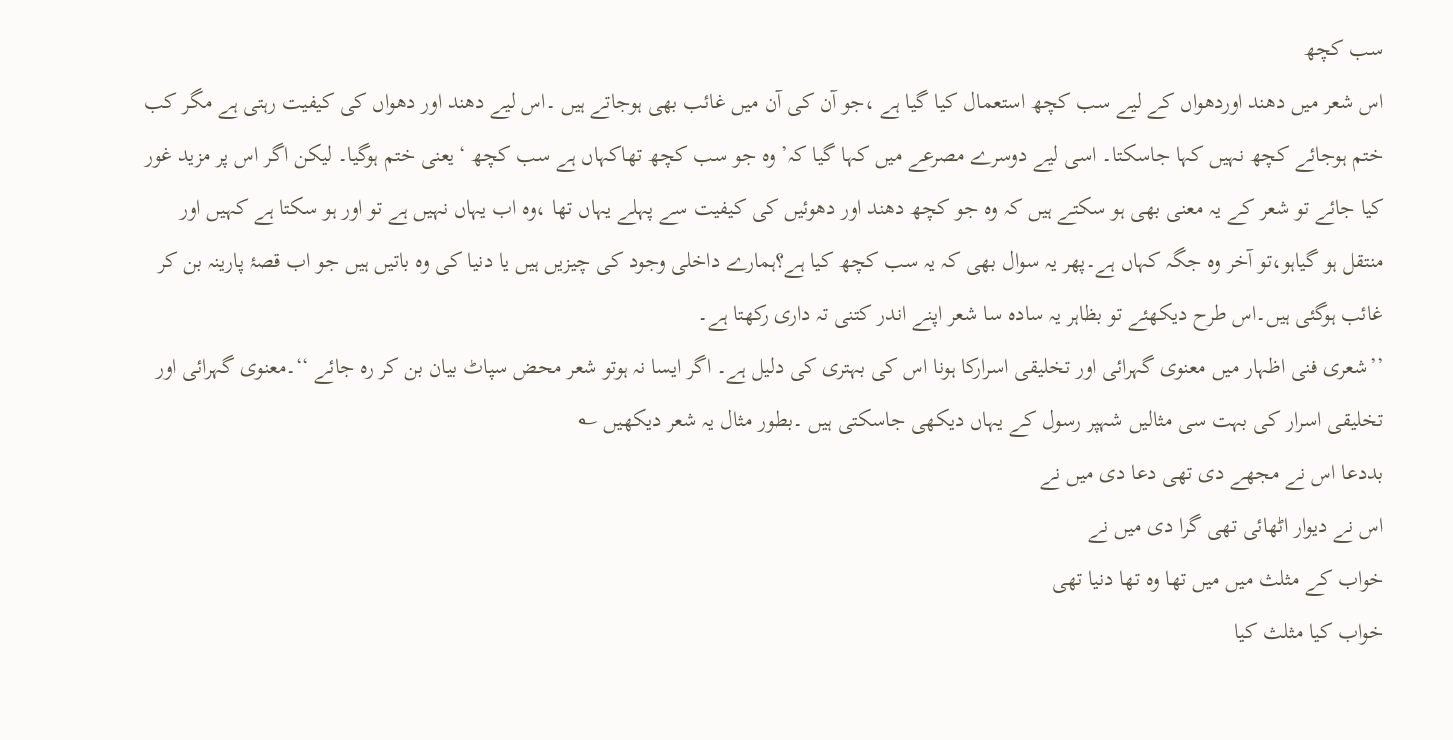سب کچھ
اس شعر میں دھند اوردھواں کے لیے سب کچھ استعمال کیا گیا ہے ،جو آن کی آن میں غائب بھی ہوجاتے ہیں ۔اس لیے دھند اور دھواں کی کیفیت رہتی ہے مگر کب ختم ہوجائے کچھ نہیں کہا جاسکتا۔ اسی لیے دوسرے مصرعے میں کہا گیا کہ’ وہ جو سب کچھ تھاکہاں ہے سب کچھ ‘یعنی ختم ہوگیا۔ لیکن اگر اس پر مزید غور کیا جائے تو شعر کے یہ معنی بھی ہو سکتے ہیں کہ وہ جو کچھ دھند اور دھوئیں کی کیفیت سے پہلے یہاں تھا ،وہ اب یہاں نہیں ہے تو اور ہو سکتا ہے کہیں اور منتقل ہو گیاہو،تو آخر وہ جگہ کہاں ہے۔پھر یہ سوال بھی کہ یہ سب کچھ کیا ہے؟ہمارے داخلی وجود کی چیزیں ہیں یا دنیا کی وہ باتیں ہیں جو اب قصۂ پارینہ بن کر غائب ہوگئی ہیں۔اس طرح دیکھئے تو بظاہر یہ سادہ سا شعر اپنے اندر کتنی تہ داری رکھتا ہے۔
’’شعری فنی اظہار میں معنوی گہرائی اور تخلیقی اسرارکا ہونا اس کی بہتری کی دلیل ہے۔ اگر ایسا نہ ہوتو شعر محض سپاٹ بیان بن کر رہ جائے ‘‘۔معنوی گہرائی اور تخلیقی اسرار کی بہت سی مثالیں شہپر رسول کے یہاں دیکھی جاسکتی ہیں ۔بطور مثال یہ شعر دیکھیں ؎
بددعا اس نے مجھے دی تھی دعا دی میں نے
اس نے دیوار اٹھائی تھی گرا دی میں نے
خواب کے مثلث میں میں تھا وہ تھا دنیا تھی
خواب کیا مثلث کیا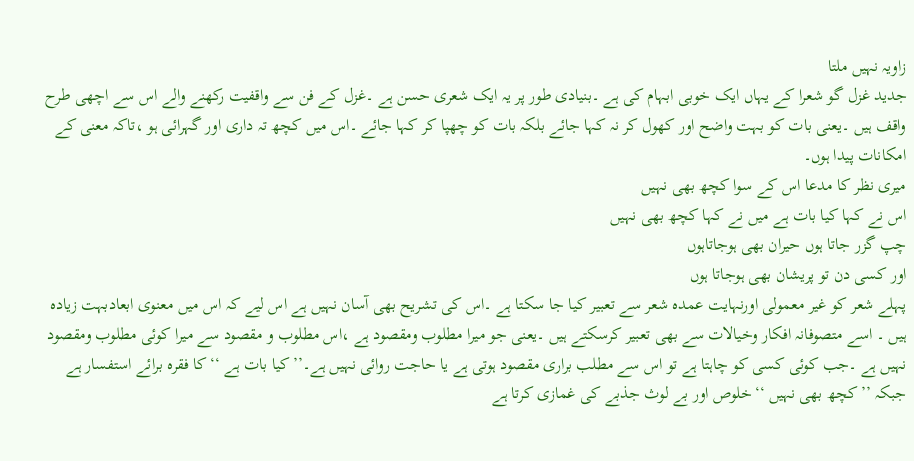زاویہ نہیں ملتا
جدید غزل گو شعرا کے یہاں ایک خوبی ابہام کی ہے ۔بنیادی طور پر یہ ایک شعری حسن ہے ۔غزل کے فن سے واقفیت رکھنے والے اس سے اچھی طرح واقف ہیں ۔یعنی بات کو بہت واضح اور کھول کر نہ کہا جائے بلکہ بات کو چھپا کر کہا جائے ۔اس میں کچھ تہ داری اور گہرائی ہو ،تاکہ معنی کے امکانات پیدا ہوں۔
میری نظر کا مدعا اس کے سوا کچھ بھی نہیں
اس نے کہا کیا بات ہے میں نے کہا کچھ بھی نہیں
چپ گزر جاتا ہوں حیران بھی ہوجاتاہوں
اور کسی دن تو پریشان بھی ہوجاتا ہوں
پہلے شعر کو غیر معمولی اورنہایت عمدہ شعر سے تعبیر کیا جا سکتا ہے ۔اس کی تشریح بھی آسان نہیں ہے اس لیے کہ اس میں معنوی ابعادبہت زیادہ ہیں ۔ اسے متصوفانہ افکار وخیالات سے بھی تعبیر کرسکتے ہیں ۔یعنی جو میرا مطلوب ومقصود ہے ،اس مطلوب و مقصود سے میرا کوئی مطلوب ومقصود نہیں ہے ۔جب کوئی کسی کو چاہتا ہے تو اس سے مطلب براری مقصود ہوتی ہے یا حاجت روائی نہیں ہے۔’’کیا بات ہے ‘‘کا فقرہ برائے استفسار ہے جبکہ ’’کچھ بھی نہیں ‘‘خلوص اور بے لوث جذبے کی غمازی کرتا ہے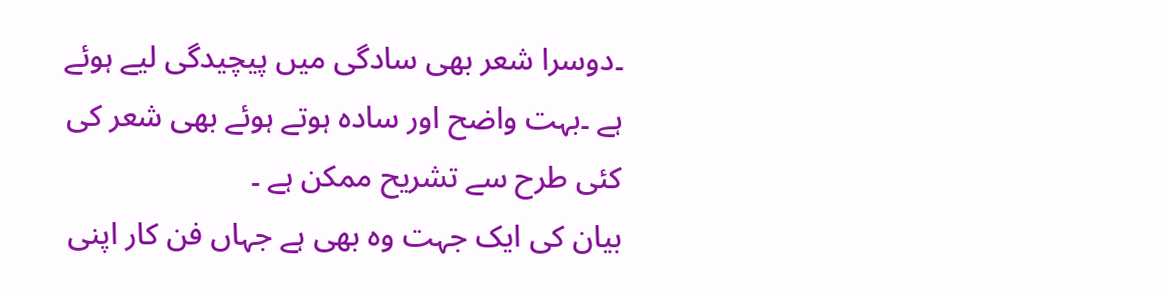۔دوسرا شعر بھی سادگی میں پیچیدگی لیے ہوئے ہے ۔بہت واضح اور سادہ ہوتے ہوئے بھی شعر کی کئی طرح سے تشریح ممکن ہے ۔
بیان کی ایک جہت وہ بھی ہے جہاں فن کار اپنی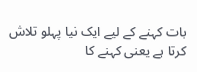بات کہنے کے لیے ایک نیا پہلو تلاش کرتا ہے یعنی کہنے کا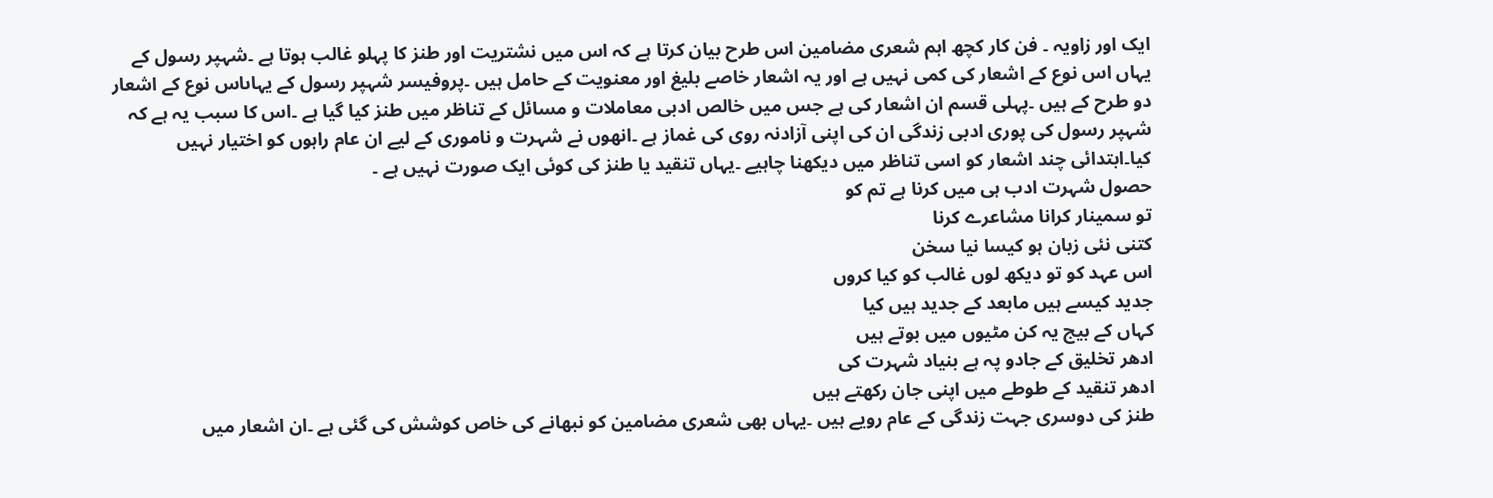ایک اور زاویہ ۔ فن کار کچھ اہم شعری مضامین اس طرح بیان کرتا ہے کہ اس میں نشتریت اور طنز کا پہلو غالب ہوتا ہے ۔شہپر رسول کے یہاں اس نوع کے اشعار کی کمی نہیں ہے اور یہ اشعار خاصے بلیغ اور معنویت کے حامل ہیں ۔پروفیسر شہپر رسول کے یہاںاس نوع کے اشعار دو طرح کے ہیں ۔پہلی قسم ان اشعار کی ہے جس میں خالص ادبی معاملات و مسائل کے تناظر میں طنز کیا گیا ہے ۔اس کا سبب یہ ہے کہ شہپر رسول کی پوری ادبی زندگی ان کی اپنی آزادنہ روی کی غماز ہے ۔انھوں نے شہرت و ناموری کے لیے ان عام راہوں کو اختیار نہیں کیا۔ابتدائی چند اشعار کو اسی تناظر میں دیکھنا چاہیے ۔یہاں تنقید یا طنز کی کوئی ایک صورت نہیں ہے ۔
حصول شہرت ادب ہی میں کرنا ہے تم کو
تو سمینار کرانا مشاعرے کرنا
کتنی نئی زبان ہو کیسا نیا سخن
اس عہد کو تو دیکھ لوں غالب کو کیا کروں
جدید کیسے ہیں مابعد کے جدید ہیں کیا
کہاں کے بیج یہ کن مٹیوں میں بوتے ہیں
ادھر تخلیق کے جادو پہ ہے بنیاد شہرت کی
ادھر تنقید کے طوطے میں اپنی جان رکھتے ہیں
طنز کی دوسری جہت زندگی کے عام رویے ہیں ۔یہاں بھی شعری مضامین کو نبھانے کی خاص کوشش کی گئی ہے ۔ان اشعار میں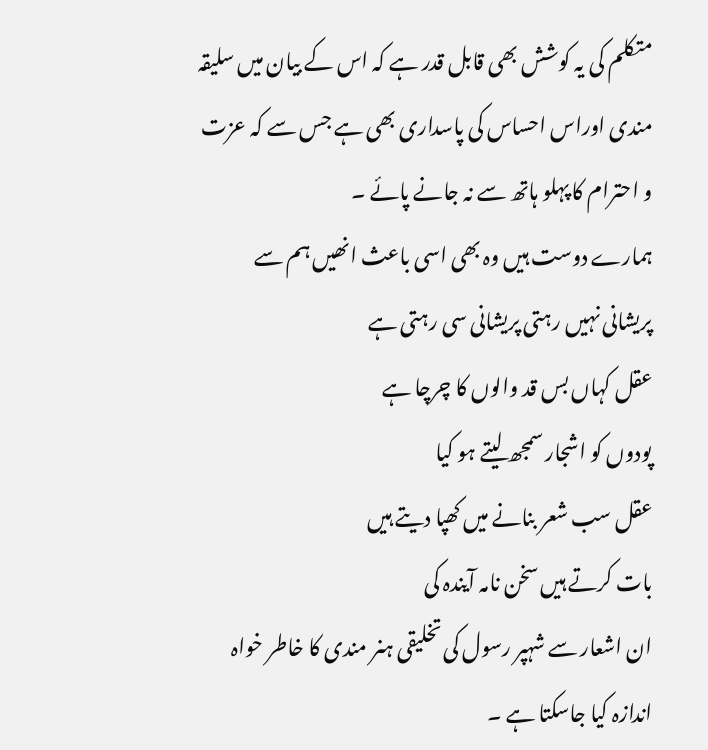متکلم کی یہ کوشش بھی قابل قدر ہے کہ اس کے بیان میں سلیقہ مندی اوراس احساس کی پاسداری بھی ہے جس سے کہ عزت و احترام کا پہلو ہاتھ سے نہ جانے پائے ۔
ہمارے دوست ہیں وہ بھی اسی باعث انھیں ہم سے
پریشانی نہیں رہتی پریشانی سی رہتی ہے
عقل کہاں بس قد والوں کا چرچا ہے
پودوں کو اشجار سمجھ لیتے ہو کیا
عقل سب شعر بنانے میں کھپا دیتے ہیں
بات کرتے ہیں سخن نامہ آیندہ کی
ان اشعار سے شہپر رسول کی تخلیقی ہنر مندی کا خاطر خواہ اندازہ کیا جاسکتا ہے ۔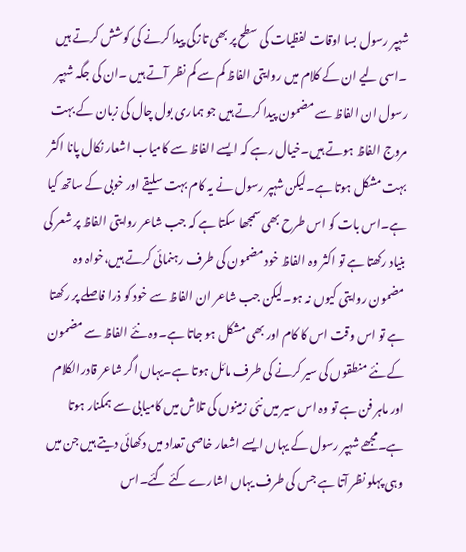شہپر رسول بسا اوقات لفظیات کی سطح پر بھی تازگی پیدا کرنے کی کوشش کرتے ہیں ۔اسی لیے ان کے کلام میں روایتی الفاظ کم سے کم نظر آتے ہیں ۔ان کی جگہ شہپر رسول ان الفاظ سے مضمون پیدا کرتے ہیں جو ہماری بول چال کی زبان کے بہت مروج الفاظ ہوتے ہیں۔خیال رہے کہ ایسے الفاظ سے کامیاب اشعار نکال پانا اکثر بہت مشکل ہوتا ہے۔لیکن شہپر رسول نے یہ کام بہت سلیقے اور خوبی کے ساتھ کیا ہے۔اس بات کو اس طرح بھی سمجھا سکتا ہے کہ جب شاعر روایتی الفاظ پر شعر کی بنیاد رکھتا ہے تو اکثر وہ الفاظ خود مضمون کی طرف رہنمائی کرتے ہیں،خواہ وہ مضمون روایتی کیوں نہ ہو۔لیکن جب شاعر ان الفاظ سے خود کو ذرا فاصلے پر رکھتا ہے تو اس وقت اس کا کام اور بھی مشکل ہو جاتا ہے۔وہ نئے الفاظ سے مضمون کے نئے منطقوں کی سیر کرنے کی طرف مائل ہوتا ہے۔یہاں اگر شاعر قادرالکلام اور ماہر فن ہے تو وہ اس سیر میں نئی زمینوں کی تلاش میں کامیابی سے ہمکنار ہوتا ہے۔مجھے شہپر رسول کے یہاں ایسے اشعار خاصی تعداد میں دکھائی دیتے ہیں جن میں وہی پہلو نظر آتا ہے جس کی طرف یہاں اشارے کئے گئے۔اس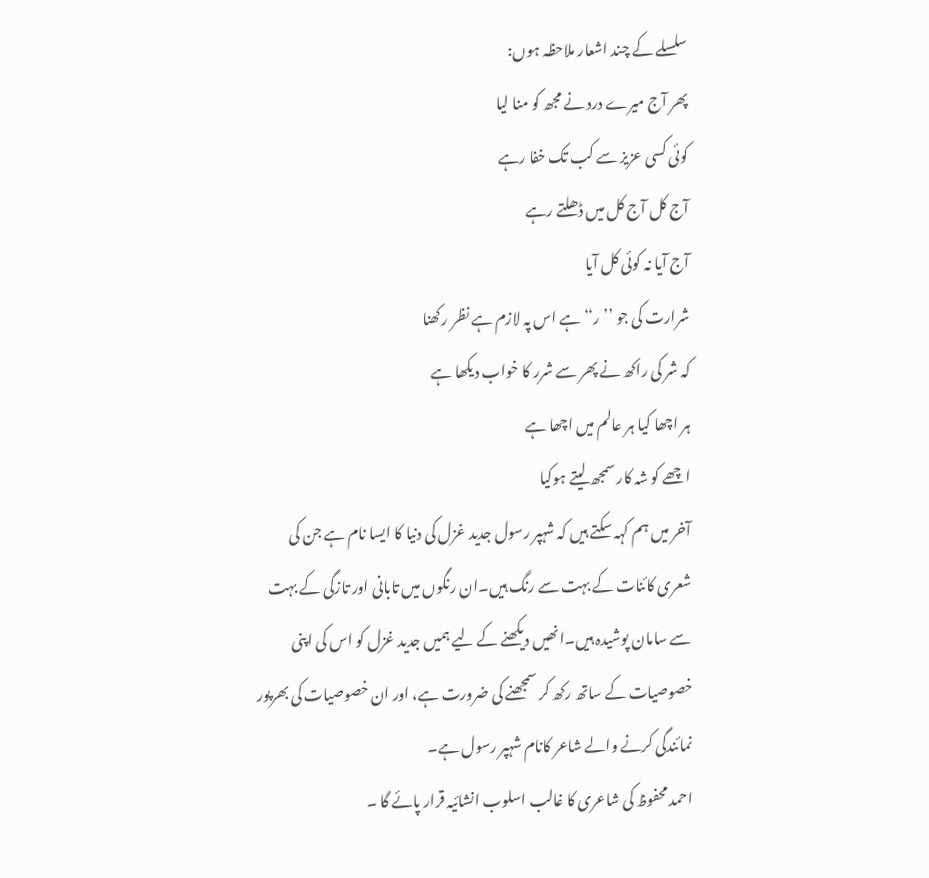سلسلے کے چند اشعار ملاحظہ ہوں:
پھر آج میرے درد نے مجھ کو منا لیا
کوئی کسی عزیز سے کب تک خفا رہے
آج کل آج کل میں ڈھلتے رہے
آج آیا نہ کوئی کل آیا
شرارت کی جو ’’ر‘‘ہے اس پہ لازم ہے نظر رکھنا
کہ شر کی راکھ نے پھر سے شرر کا خواب دیکھا ہے
ہر اچھا کیا ہر عالم میں اچھا ہے
اچھے کو شہ کار سمجھ لیتے ہوکیا
آخر میں ہم کہہ سکتے ہیں کہ شہپر رسول جدید غزل کی دنیا کا ایسا نام ہے جن کی شعری کائنات کے بہت سے رنگ ہیں۔ان رنگوں میں تابانی اور تازگی کے بہت سے سامان پوشیدہ ہیں۔انھیں دیکھنے کے لیے ہمیں جدید غزل کو اس کی اپنی خصوصیات کے ساتھ رکھ کر سمجھنے کی ضرورت ہے، اور ان خصوصیات کی بھرپور نمائندگی کرنے والے شاعر کانام شہپر رسول ہے۔
احمد محفوظ کی شاعری کا غالب اسلوب انشائیہ قرار پائے گا ۔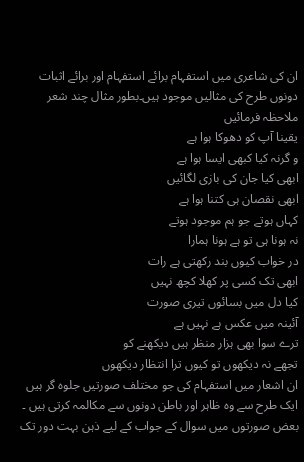ان کی شاعری میں استفہام برائے استفہام اور برائے اثبات دونوں طرح کی مثالیں موجود ہیں۔بطور مثال چند شعر ملاحظہ فرمائیں
یقینا آپ کو دھوکا ہوا ہے
و گرنہ کیا کبھی ایسا ہوا ہے
ابھی کیا جان کی بازی لگائیں
ابھی نقصان ہی کتنا ہوا ہے
کہاں ہوتے جو ہم موجود ہوتے
نہ ہونا ہی تو ہے ہونا ہمارا
در خواب کیوں بند رکھتی ہے رات
ابھی تک کسی پر کھلا کچھ نہیں
کیا دل میں بسائوں تیری صورت
آئینہ میں عکس ہے نہیں ہے
ترے سوا بھی ہزار منظر ہیں دیکھنے کو
تجھے نہ دیکھوں تو کیوں ترا انتظار دیکھوں
ان اشعار میں استفہام کی جو مختلف صورتیں جلوہ گر ہیں ایک طرح سے وہ ظاہر اور باطن دونوں سے مکالمہ کرتی ہیں ۔ بعض صورتوں میں سوال کے جواب کے لیے ذہن بہت دور تک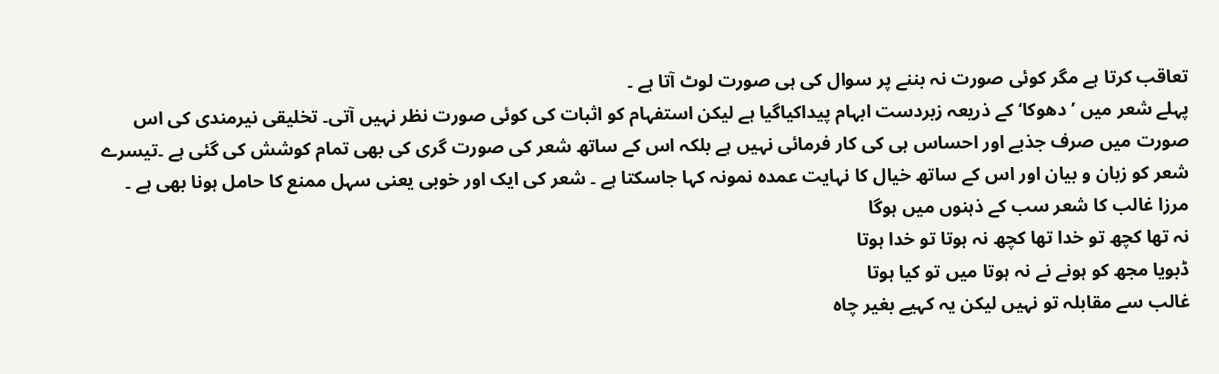تعاقب کرتا ہے مگر کوئی صورت نہ بننے پر سوال کی ہی صورت لوٹ آتا ہے ۔
پہلے شعر میں ’دھوکا‘ کے ذریعہ زبردست ابہام پیداکیاگیا ہے لیکن استفہام کو اثبات کی کوئی صورت نظر نہیں آتی۔ تخلیقی نیرمندی کی اس صورت میں صرف جذبے اور احساس ہی کی کار فرمائی نہیں ہے بلکہ اس کے ساتھ شعر کی صورت گری کی بھی تمام کوشش کی گئی ہے ۔تیسرے شعر کو زبان و بیان اور اس کے ساتھ خیال کا نہایت عمدہ نمونہ کہا جاسکتا ہے ۔ شعر کی ایک اور خوبی یعنی سہل ممنع کا حامل ہونا بھی ہے ۔ مرزا غالب کا شعر سب کے ذہنوں میں ہوگا
نہ تھا کچھ تو خدا تھا کچھ نہ ہوتا تو خدا ہوتا
ڈبویا مجھ کو ہونے نے نہ ہوتا میں تو کیا ہوتا
غالب سے مقابلہ تو نہیں لیکن یہ کہیے بغیر چاہ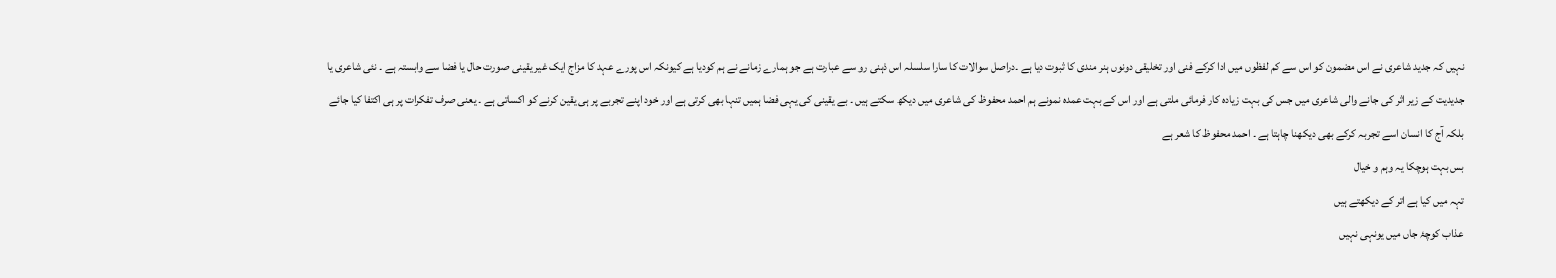نہیں کہ جدید شاعری نے اس مضمون کو اس سے کم لفظوں میں ادا کرکے فنی اور تخلیقی دونوں ہنر مندی کا ثبوت دیا ہے ۔دراصل سوالات کا سارا سلسلہ اس ذہنی رو سے عبارت ہے جو ہمارے زمانے نے ہم کودیا ہے کیونکہ اس پورے عہد کا مزاج ایک غیر یقینی صورت حال یا فضا سے وابستہ ہے ۔ نئی شاعری یا جدیدیت کے زیر اثر کی جانے والی شاعری میں جس کی بہت زیادہ کار فرمائی ملتی ہے اور اس کے بہت عمدہ نمونے ہم احمد محفوظ کی شاعری میں دیکھ سکتے ہیں ۔ بے یقینی کی یہی فضا ہمیں تنہا بھی کرتی ہے اور خود اپنے تجربے پر ہی یقین کرنے کو اکساتی ہے ۔ یعنی صرف تفکرات پر ہی اکتفا کیا جائے بلکہ آج کا انسان اسے تجربہ کرکے بھی دیکھنا چاہتا ہے ۔ احمد محفوظ کا شعر ہے
بس بہت ہوچکا یہ وہم و خیال
تہہ میں کیا ہے اتر کے دیکھتے ہیں
عذاب کوچۂ جاں میں یونہی نہیں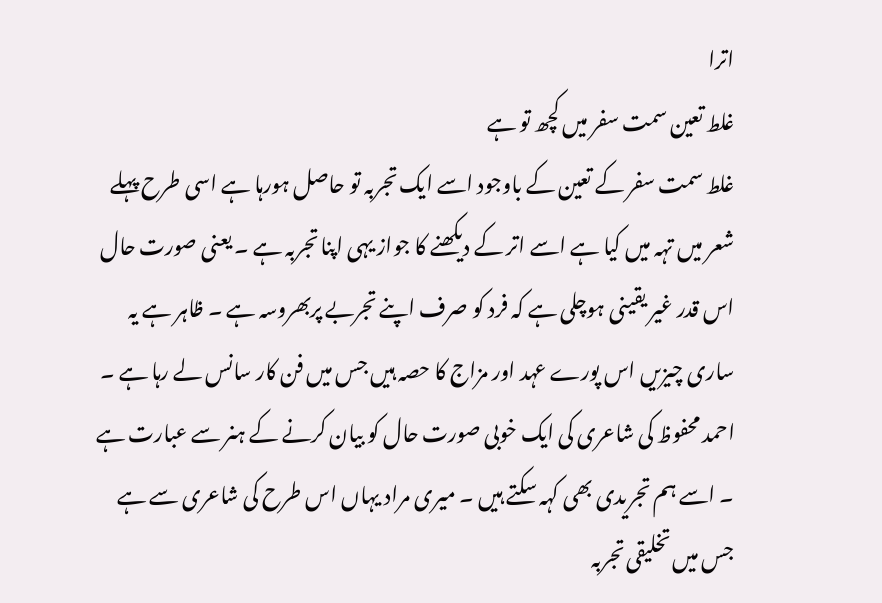اترا
غلط تعین سمت سفر میں کچھ تو ہے
غلط سمت سفر کے تعین کے باوجود اسے ایک تجربہ تو حاصل ہورہا ہے اسی طرح پہلے شعر میں تہہ میں کیا ہے اسے اتر کے دیکھنے کا جواز یہی اپنا تجربہ ہے ۔ یعنی صورت حال اس قدر غیر یقینی ہوچلی ہے کہ فرد کو صرف اپنے تجربے پربھروسہ ہے ۔ ظاہر ہے یہ ساری چیزیں اس پورے عہد اور مزاج کا حصہ ہیں جس میں فن کار سانس لے رہا ہے ۔
احمد محفوظ کی شاعری کی ایک خوبی صورت حال کو بیان کرنے کے ہنر سے عبارت ہے ۔ اسے ہم تجریدی بھی کہہ سکتے ہیں ۔ میری مراد یہاں اس طرح کی شاعری سے ہے جس میں تخلیقی تجربہ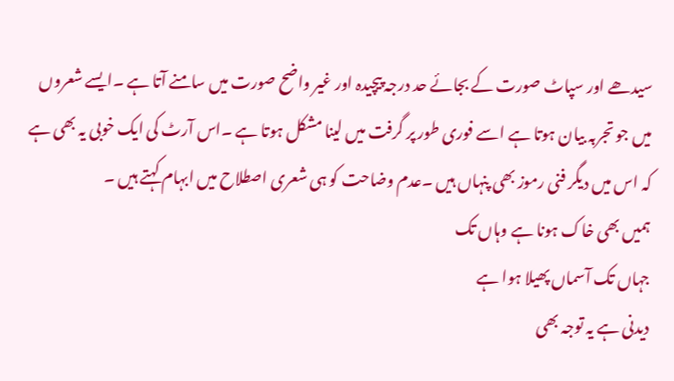سیدھے اور سپاٹ صورت کے بجائے حد درجہ پیچیدہ اور غیر واضح صورت میں سامنے آتا ہے ۔ایسے شعروں میں جو تجربہ بیان ہوتا ہے اسے فوری طور پر گرفت میں لینا مشکل ہوتا ہے ۔اس آرٹ کی ایک خوبی یہ بھی ہے کہ اس میں دیگر فنی رموز بھی پنہاں ہیں ۔عدم وضاحت کو ہی شعری اصطلاح میں ابہام کہتے ہیں ۔
ہمیں بھی خاک ہونا ہے وہاں تک
جہاں تک آسماں پھیلا ہوا ہے
دیدنی ہے یہ توجہ بھی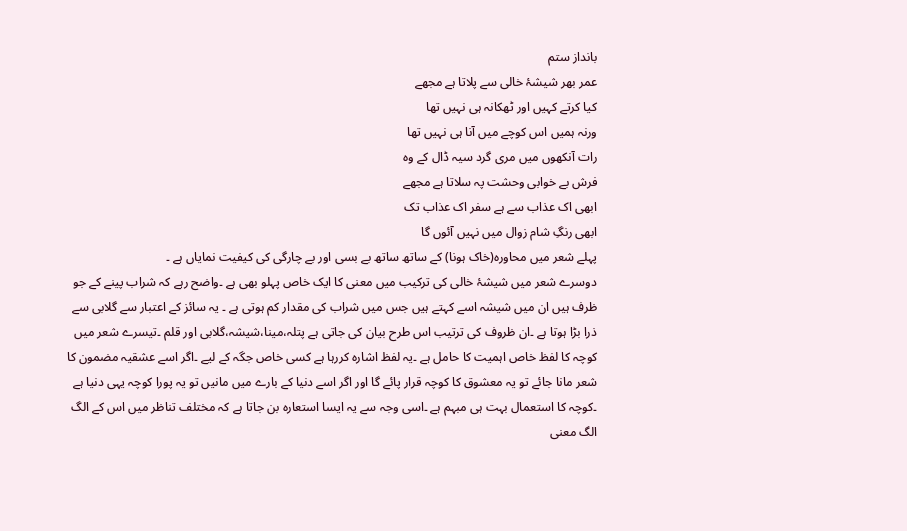بانداز ستم
عمر بھر شیشۂ خالی سے پلاتا ہے مجھے
کیا کرتے کہیں اور ٹھکانہ ہی نہیں تھا
ورنہ ہمیں اس کوچے میں آنا ہی نہیں تھا
رات آنکھوں میں مری گرد سیہ ڈال کے وہ
فرش بے خوابی وحشت پہ سلاتا ہے مجھے
ابھی اک عذاب سے ہے سفر اک عذاب تک
ابھی رنگِ شام زوال میں نہیں آئوں گا
پہلے شعر میں محاورہ(خاک ہونا) کے ساتھ ساتھ بے بسی اور بے چارگی کی کیفیت نمایاں ہے ۔
دوسرے شعر میں شیشۂ خالی کی ترکیب میں معنی کا ایک خاص پہلو بھی ہے ۔واضح رہے کہ شراب پینے کے جو ظرف ہیں ان میں شیشہ اسے کہتے ہیں جس میں شراب کی مقدار کم ہوتی ہے ۔ یہ سائز کے اعتبار سے گلابی سے ذرا بڑا ہوتا ہے ۔ان ظروف کی ترتیب اس طرح بیان کی جاتی ہے پتلہ،مینا،شیشہ،گلابی اور قلم ۔تیسرے شعر میں کوچہ کا لفظ خاص اہمیت کا حامل ہے ۔یہ لفظ اشارہ کررہا ہے کسی خاص جگہ کے لیے ۔اگر اسے عشقیہ مضمون کا شعر مانا جائے تو یہ معشوق کا کوچہ قرار پائے گا اور اگر اسے دنیا کے بارے میں مانیں تو یہ پورا کوچہ یہی دنیا ہے ۔کوچہ کا استعمال بہت ہی مبہم ہے ۔اسی وجہ سے یہ ایسا استعارہ بن جاتا ہے کہ مختلف تناظر میں اس کے الگ الگ معنی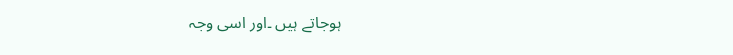ہوجاتے ہیں ۔اور اسی وجہ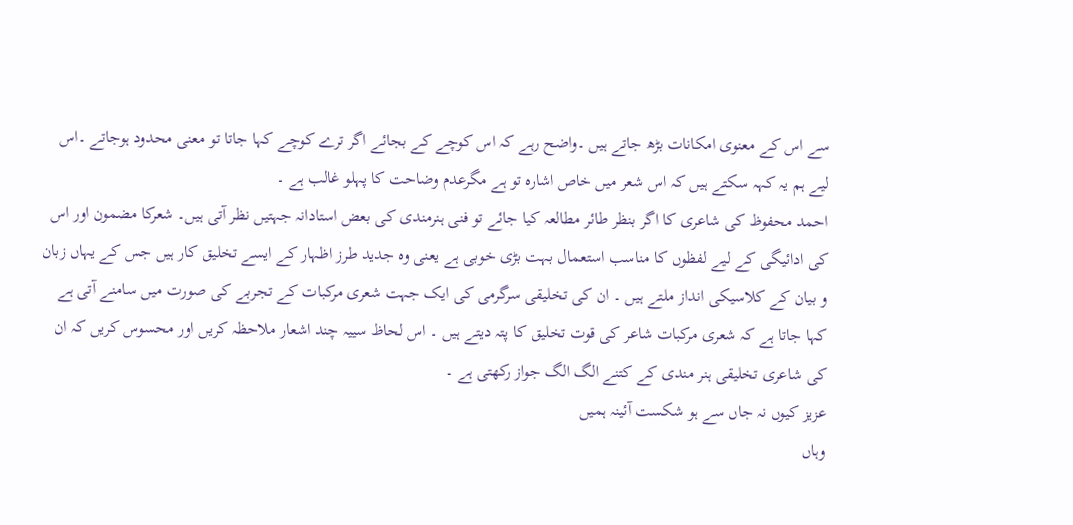سے اس کے معنوی امکانات بڑھ جاتے ہیں ۔واضح رہے کہ اس کوچے کے بجائے اگر ترے کوچے کہا جاتا تو معنی محدود ہوجاتے ۔اس لیے ہم یہ کہہ سکتے ہیں کہ اس شعر میں خاص اشارہ تو ہے مگرعدم وضاحت کا پہلو غالب ہے ۔
احمد محفوظ کی شاعری کا اگر بنظر طائر مطالعہ کیا جائے تو فنی ہنرمندی کی بعض استادانہ جہتیں نظر آتی ہیں۔ شعرکا مضمون اور اس کی ادائیگی کے لیے لفظوں کا مناسب استعمال بہت بڑی خوبی ہے یعنی وہ جدید طرز اظہار کے ایسے تخلیق کار ہیں جس کے یہاں زبان و بیان کے کلاسیکی انداز ملتے ہیں ۔ ان کی تخلیقی سرگرمی کی ایک جہت شعری مرکبات کے تجربے کی صورت میں سامنے آتی ہے کہا جاتا ہے کہ شعری مرکبات شاعر کی قوت تخلیق کا پتہ دیتے ہیں ۔ اس لحاظ سییہ چند اشعار ملاحظہ کریں اور محسوس کریں کہ ان کی شاعری تخلیقی ہنر مندی کے کتنے الگ الگ جواز رکھتی ہے ۔
عزیز کیوں نہ جاں سے ہو شکست آئینہ ہمیں
وہاں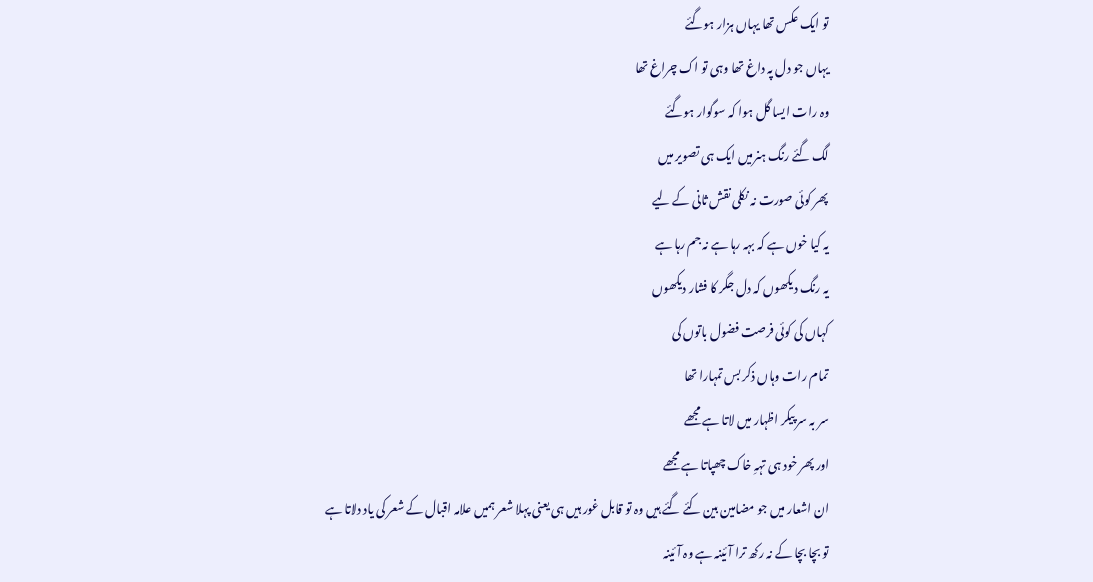تو ایک عکس تھا یہاں ہزار ہوگئے
یہاں جو دل پہ داغ تھا وہی تو اک چراغ تھا
وہ رات ایسا گل ہوا کہ سوگوار ہوگئے
لگ گئے رنگ ہنرمیں ایک ہی تصویر میں
پھر کوئی صورت نہ نکلی نقش ثانی کے لیے
یہ کیا خوں ہے کہ بہہ رہا ہے نہ جم رہا ہے
یہ رنگ دیکھوں کہ دل جگر کا فشار دیکھوں
کہاں کی کوئی فرصت فضول باتوں کی
تمام رات وہاں ذکر بس تمہارا تھا
سر بہ سر پیکر اظہار میں لاتا ہے مجھے
اور پھر خود ہی تہہِ خاک چھپاتا ہے مجھے
ان اشعار میں جو مضامین بین کئے گئے ہیں وہ تو قابل غور ہیں ہی یعنی پہلا شعر ہمیں علامہ اقبال کے شعر کی یاد دلاتا ہے
تو بچا بچا کے نہ رکھ ترا آئینہ ہے وہ آئینہ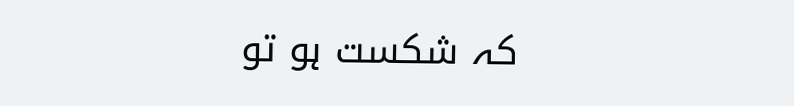کہ شکست ہو تو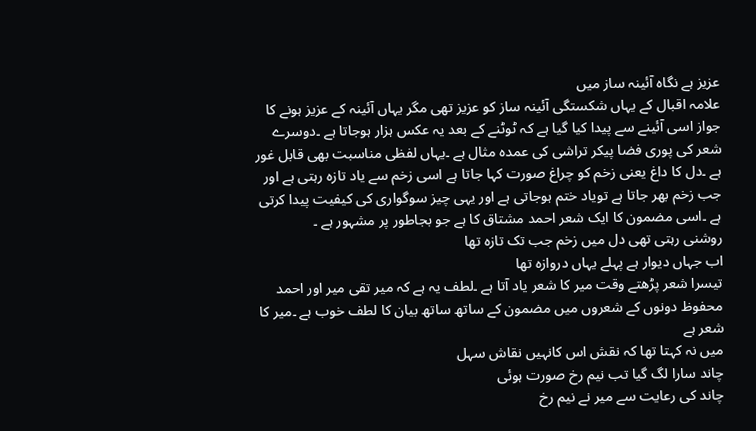عزیز ہے نگاہ آئینہ ساز میں
علامہ اقبال کے یہاں شکستگی آئینہ ساز کو عزیز تھی مگر یہاں آئینہ کے عزیز ہونے کا جواز اسی آئینے سے پیدا کیا گیا ہے کہ ٹوٹنے کے بعد یہ عکس ہزار ہوجاتا ہے ۔دوسرے شعر کی پوری فضا پیکر تراشی کی عمدہ مثال ہے ۔یہاں لفظی مناسبت بھی قابل غور ہے ۔دل کا داغ یعنی زخم کو چراغ صورت کہا جاتا ہے اسی زخم سے یاد تازہ رہتی ہے اور جب زخم بھر جاتا ہے تویاد ختم ہوجاتی ہے اور یہی چیز سوگواری کی کیفیت پیدا کرتی ہے ۔اسی مضمون کا ایک شعر احمد مشتاق کا ہے جو بجاطور پر مشہور ہے ۔
روشنی رہتی تھی دل میں زخم جب تک تازہ تھا
اب جہاں دیوار ہے پہلے یہاں دروازہ تھا
تیسرا شعر پڑھتے وقت میر کا شعر یاد آتا ہے ۔لطف یہ ہے کہ میر تقی میر اور احمد محفوظ دونوں کے شعروں میں مضمون کے ساتھ ساتھ بیان کا لطف خوب ہے ۔میر کا شعر ہے
میں نہ کہتا تھا کہ نقش اس کانہیں نقاش سہل
چاند سارا لگ گیا تب نیم رخ صورت ہوئی
چاند کی رعایت سے میر نے نیم رخ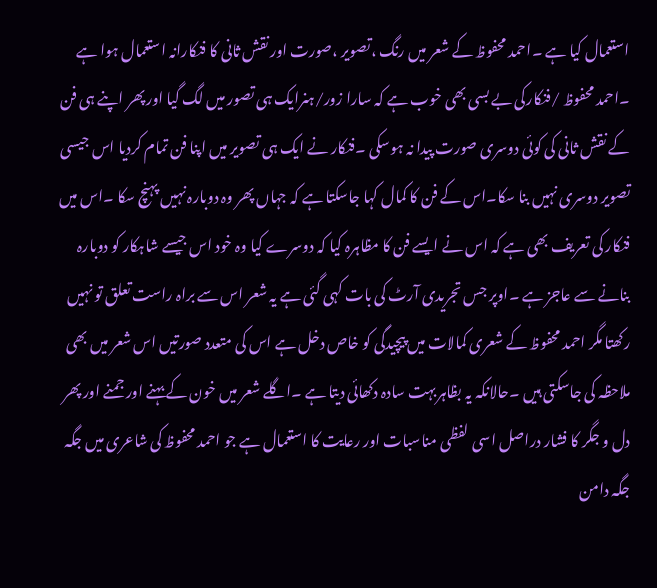استعمال کیا ہے ۔احمد محفوظ کے شعر میں رنگ ،تصویر ،صورت اور نقش ثانی کا فنکارانہ استعمال ہوا ہے ۔احمد محفوظ /فنکارکی بے بسی بھی خوب ہے کہ سارا زور/ہنرایک ہی تصور میں لگ گیا اور پھر اپنے ہی فن کے نقش ثانی کی کوئی دوسری صورت پیدا نہ ہوسکی ۔فنکار نے ایک ہی تصویر میں اپنا فن تمام کردیا اس جیسی تصویر دوسری نہیں بنا سکا۔اس کے فن کا کمال کہا جاسکتا ہے کہ جہاں پھر وہ دوبارہ نہیں پہنچ سکا ۔اس میں فنکار کی تعریف بھی ہے کہ اس نے ایسے فن کا مظاہرہ کیا کہ دوسرے کیا وہ خود اس جیسے شاہکار کو دوبارہ بنانے سے عاجز ہے ۔اوپر جس تجریدی آرٹ کی بات کہی گئی ہے یہ شعر اس سے براہ راست تعلق تو نہیں رکھتا مگر احمد محفوظ کے شعری کمالات میں پیچیدگی کو خاص دخل ہے اس کی متعدد صورتیں اس شعر میں بھی ملاحظہ کی جاسکتی ہیں ۔حالانکہ یہ بظاہربہت سادہ دکھائی دیتا ہے ۔اگلے شعر میں خون کے بہنے اور جمنے اور پھر دل و جگر کا فشار دراصل اسی لفظی مناسبات اور رعایت کا استعمال ہے جو احمد محفوظ کی شاعری میں جگہ جگہ دامن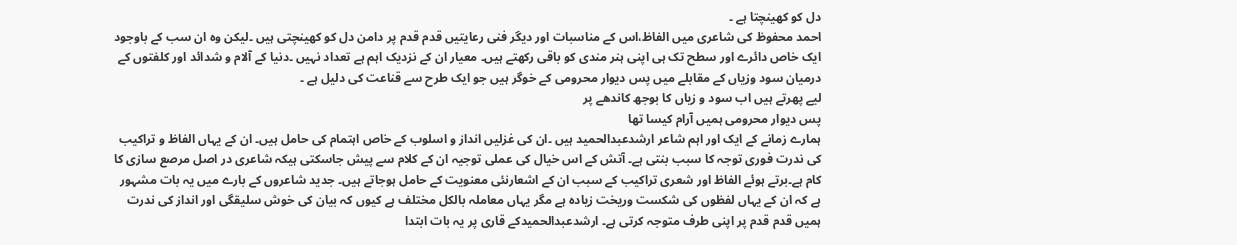دل کو کھینچتا ہے ۔
احمد محفوظ کی شاعری میں الفاظ،اس کے مناسبات اور دیگر فنی رعایتیں قدم قدم پر دامن دل کو کھینچتی ہیں ۔لیکن وہ ان سب کے باوجود ایک خاص دائرے اور سطح تک ہی اپنی ہنر مندی کو باقی رکھتے ہیں۔ معیار ان کے نزدیک اہم ہے تعداد نہیں ۔دنیا کے آلام و شدائد اور کلفتوں کے درمیان سود وزیاں کے مقابلے میں پس دیوار محرومی کے خوگر ہیں جو ایک طرح سے قناعت کی دلیل ہے ۔
لیے پھرتے ہیں اب سود و زیاں کا بوجھ کاندھے پر
پس دیوار محرومی ہمیں آرام کیسا تھا
ہمارے زمانے کے ایک اور اہم شاعر ارشدعبدالحمید ہیں ۔ان کی غزلیں انداز و اسلوب کے خاص اہتمام کی حامل ہیں۔ ان کے یہاں الفاظ و تراکیب کی ندرت فوری توجہ کا سبب بنتی ہے۔ آتش کے اس خیال کی عملی توجیہ ان کے کلام سے پیش جاسکتی ہیکہ شاعری در اصل مرصع سازی کا کام ہے۔برتے ہوئے الفاظ اور شعری تراکیب کے سبب ان کے اشعارنئی معنویت کے حامل ہوجاتے ہیں۔ جدید شاعروں کے بارے میں یہ بات مشہور ہے کہ ان کے یہاں لفظوں کی شکست وریخت زیادہ ہے مگر یہاں معاملہ بالکل مختلف ہے کیوں کہ بیان کی خوش سلیقگی اور انداز کی ندرت ہمیں قدم قدم پر اپنی طرف متوجہ کرتی ہے۔ ارشدعبدالحمیدکے قاری پر یہ بات ابتدا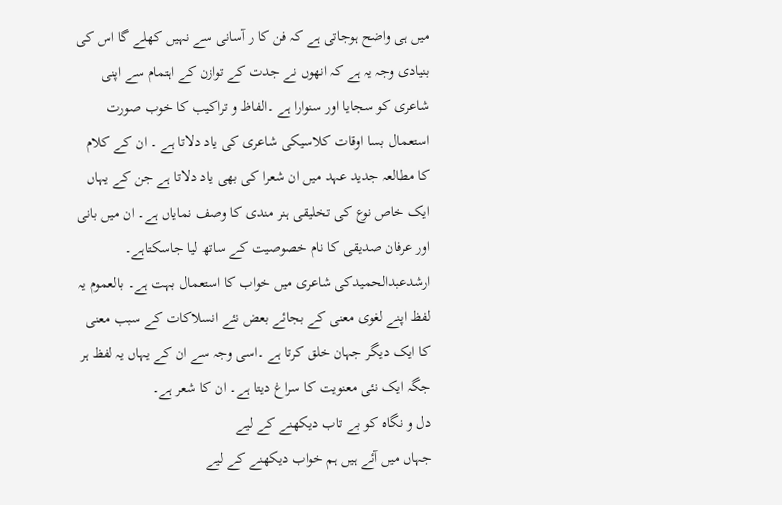میں ہی واضح ہوجاتی ہے کہ فن کا ر آسانی سے نہیں کھلے گا اس کی بنیادی وجہ یہ ہے کہ انھوں نے جدت کے توازن کے اہتمام سے اپنی شاعری کو سجایا اور سنوارا ہے ۔الفاظ و تراکیب کا خوب صورت استعمال بسا اوقات کلاسیکی شاعری کی یاد دلاتا ہے ۔ ان کے کلام کا مطالعہ جدید عہد میں ان شعرا کی بھی یاد دلاتا ہے جن کے یہاں ایک خاص نوع کی تخلیقی ہنر مندی کا وصف نمایاں ہے۔ ان میں بانی اور عرفان صدیقی کا نام خصوصیت کے ساتھ لیا جاسکتاہے۔
ارشدعبدالحمیدکی شاعری میں خواب کا استعمال بہت ہے۔ بالعموم یہ لفظ اپنے لغوی معنی کے بجائے بعض نئے انسلاکات کے سبب معنی کا ایک دیگر جہان خلق کرتا ہے ۔اسی وجہ سے ان کے یہاں یہ لفظ ہر جگہ ایک نئی معنویت کا سراغ دیتا ہے۔ ان کا شعر ہے۔
دل و نگاہ کو بے تاب دیکھنے کے لیے
جہاں میں آئے ہیں ہم خواب دیکھنے کے لیے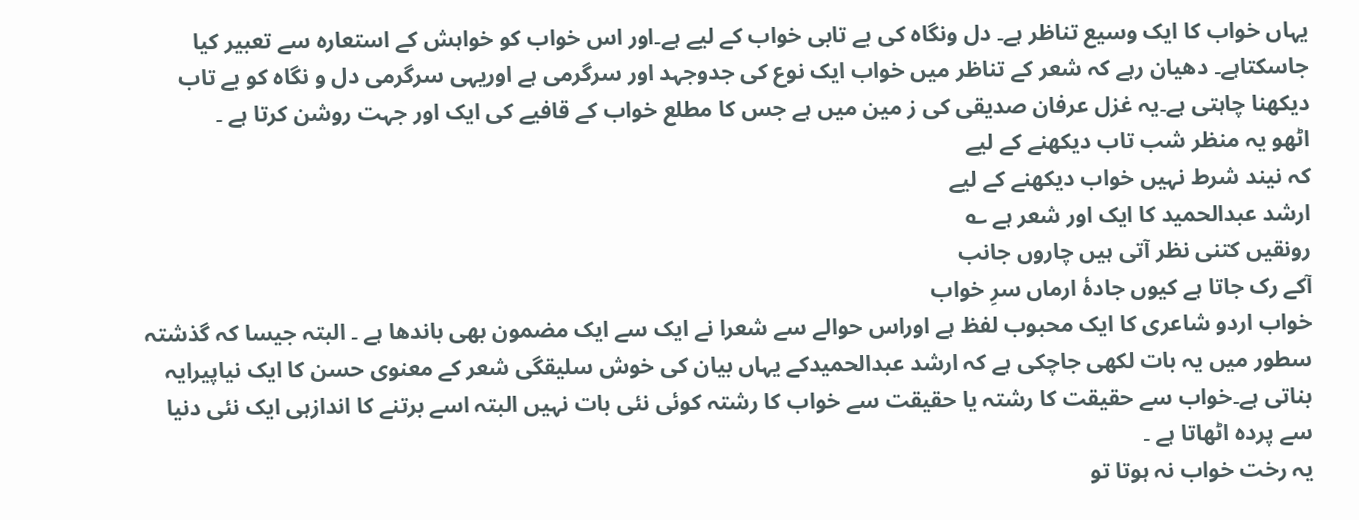یہاں خواب کا ایک وسیع تناظر ہے۔ دل ونگاہ کی بے تابی خواب کے لیے ہے۔اور اس خواب کو خواہش کے استعارہ سے تعبیر کیا جاسکتاہے۔ دھیان رہے کہ شعر کے تناظر میں خواب ایک نوع کی جدوجہد اور سرگرمی ہے اوریہی سرگرمی دل و نگاہ کو بے تاب دیکھنا چاہتی ہے۔یہ غزل عرفان صدیقی کی ز مین میں ہے جس کا مطلع خواب کے قافیے کی ایک اور جہت روشن کرتا ہے ۔
اٹھو یہ منظر شب تاب دیکھنے کے لیے
کہ نیند شرط نہیں خواب دیکھنے کے لیے
ارشد عبدالحمید کا ایک اور شعر ہے ؎
رونقیں کتنی نظر آتی ہیں چاروں جانب
آکے رک جاتا ہے کیوں جادۂ ارماں سرِ خواب
خواب اردو شاعری کا ایک محبوب لفظ ہے اوراس حوالے سے شعرا نے ایک سے ایک مضمون بھی باندھا ہے ۔ البتہ جیسا کہ گذشتہ سطور میں یہ بات لکھی جاچکی ہے کہ ارشد عبدالحمیدکے یہاں بیان کی خوش سلیقگی شعر کے معنوی حسن کا ایک نیاپیرایہ بناتی ہے۔خواب سے حقیقت کا رشتہ یا حقیقت سے خواب کا رشتہ کوئی نئی بات نہیں البتہ اسے برتنے کا اندازہی ایک نئی دنیا سے پردہ اٹھاتا ہے ۔
یہ رخت خواب نہ ہوتا تو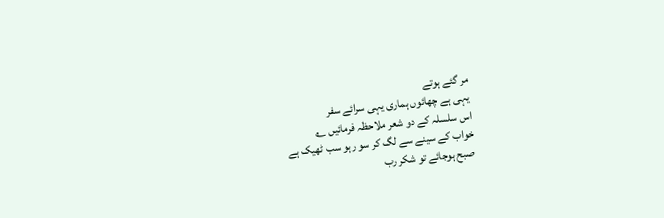مر گئے ہوتے
یہی ہے چھائوں ہماری یہی سرائے سفر
اس سلسلہ کے دو شعر ملاحظہ فرمائیں ؎
خواب کے سینے سے لگ کر سو رہو سب ٹھیک ہے
صبح ہوجائے تو شکر رب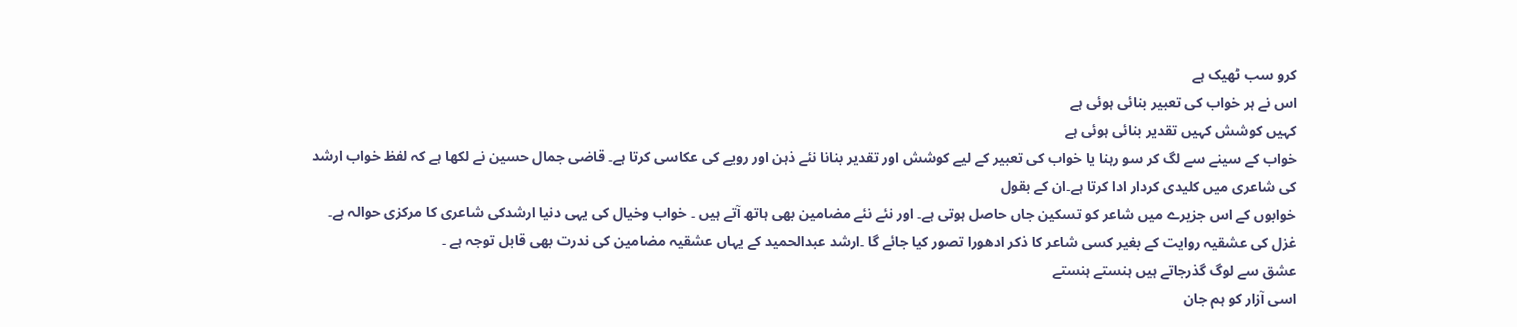کرو سب ٹھیک ہے
اس نے ہر خواب کی تعبیر بنائی ہوئی ہے
کہیں کوشش کہیں تقدیر بنائی ہوئی ہے
خواب کے سینے سے لگ کر سو رہنا یا خواب کی تعبیر کے لیے کوشش اور تقدیر بنانا نئے ذہن اور رویے کی عکاسی کرتا ہے۔ قاضی جمال حسین نے لکھا ہے کہ لفظ خواب ارشد کی شاعری میں کلیدی کردار ادا کرتا ہے۔ان کے بقول
خوابوں کے اس جزیرے میں شاعر کو تسکین جاں حاصل ہوتی ہے۔ اور نئے نئے مضامین بھی ہاتھ آتے ہیں ۔ خواب وخیال کی یہی دنیا ارشدکی شاعری کا مرکزی حوالہ ہے۔
غزل کی عشقیہ روایت کے بغیر کسی شاعر کا ذکر ادھورا تصور کیا جائے گا ۔ارشد عبدالحمید کے یہاں عشقیہ مضامین کی ندرت بھی قابل توجہ ہے ۔
عشق سے لوگ گذرجاتے ہیں ہنستے ہنستے
اسی آزار کو ہم جان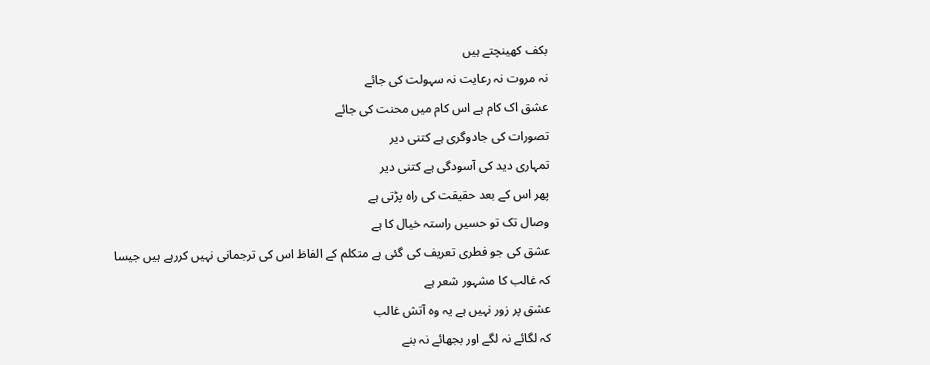بکف کھینچتے ہیں
نہ مروت نہ رعایت نہ سہولت کی جائے
عشق اک کام ہے اس کام میں محنت کی جائے
تصورات کی جادوگری ہے کتنی دیر
تمہاری دید کی آسودگی ہے کتنی دیر
پھر اس کے بعد حقیقت کی راہ پڑتی ہے
وصال تک تو حسیں راستہ خیال کا ہے
عشق کی جو فطری تعریف کی گئی ہے متکلم کے الفاظ اس کی ترجمانی نہیں کررہے ہیں جیسا کہ غالب کا مشہور شعر ہے
عشق پر زور نہیں ہے یہ وہ آتش غالب
کہ لگائے نہ لگے اور بجھائے نہ بنے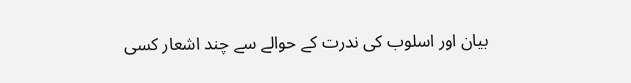بیان اور اسلوب کی ندرت کے حوالے سے چند اشعار کسی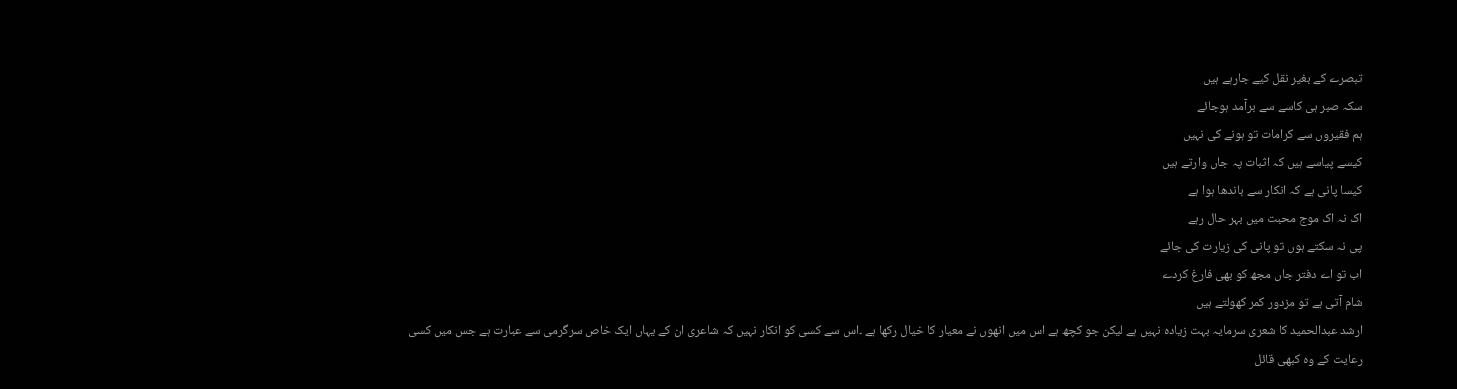تبصرے کے بغیر نقل کیے جارہے ہیں
سکہ صبر ہی کاسے سے برآمد ہوجائے
ہم فقیروں سے کرامات تو ہونے کی نہیں
کیسے پیاسے ہیں کہ اثبات پہ جاں وارتے ہیں
کیسا پانی ہے کہ انکار سے باندھا ہوا ہے
اک نہ اک موج محبت میں بہر حال رہے
پی نہ سکتے ہوں تو پانی کی زیارت کی جائے
اب تو اے دفتر جاں مجھ کو بھی فارغ کردے
شام آتی ہے تو مزدور کمر کھولتے ہیں
ارشد عبدالحمید کا شعری سرمایہ بہت زیادہ نہیں ہے لیکن جو کچھ ہے اس میں انھوں نے معیار کا خیال رکھا ہے ۔اس سے کسی کو انکار نہیں کہ شاعری ان کے یہاں ایک خاص سرگرمی سے عبارت ہے جس میں کسی رعایت کے وہ کبھی قائل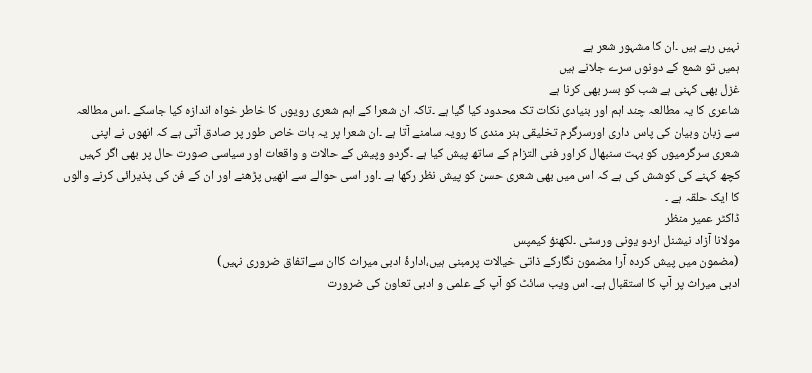نہیں رہے ہیں ۔ان کا مشہور شعر ہے
ہمیں تو شمع کے دونوں سرے جلانے ہیں
غزل بھی کہنی ہے شب کو بسر بھی کرنا ہے
شاعری کا یہ مطالعہ چند اہم اور بنیادی نکات تک محدود کیا گیا ہے ۔تاکہ ان شعرا کے اہم شعری رویوں کا خاطر خواہ اندازہ کیا جاسکے ۔اس مطالعہ سے زبان وبیان کی پاس داری اورسرگرم تخلیقی ہنر مندی کا رویہ سامنے آتا ہے ۔ان شعرا پر یہ بات خاص طور پر صادق آتی ہے کہ انھوں نے اپنی شعری سرگرمیوں کو بہت سنبھال کراور فنی التزام کے ساتھ پیش کیا ہے ۔گردو وپیش کے حالات و واقعات اور سیاسی صورت حال پر بھی اگر کہیں کچھ کہنے کی کوشش کی ہے کہ اس میں بھی شعری حسن کو پیش نظر رکھا ہے ۔اور اسی حوالے سے انھیں پڑھنے اور ان کے فن کی پذیرائی کرنے والوں کا ایک حلقہ ہے ۔
ڈاکٹر عمیر منظر
مولانا آزاد نیشنل اردو یونی ورسٹی ۔لکھنؤ کیمپس
(مضمون میں پیش کردہ آرا مضمون نگارکے ذاتی خیالات پرمبنی ہیں،ادارۂ ادبی میراث کاان سےاتفاق ضروری نہیں)
ادبی میراث پر آپ کا استقبال ہے۔ اس ویب سائٹ کو آپ کے علمی و ادبی تعاون کی ضرورت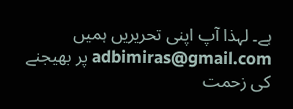ہے۔ لہذا آپ اپنی تحریریں ہمیں adbimiras@gmail.com پر بھیجنے کی زحمت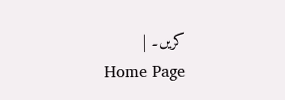کریں۔ |
Home Page